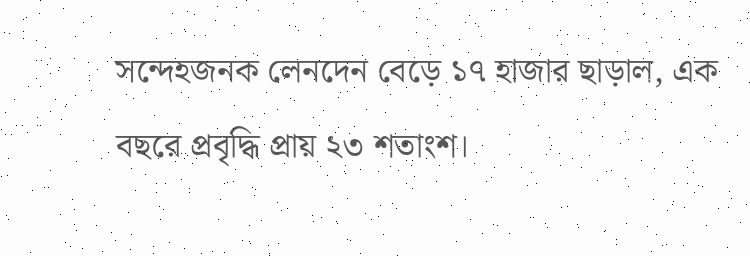সন্দেহজনক লেনদেন বেড়ে ১৭ হাজার ছাড়াল, এক বছরে প্রবৃদ্ধি প্রায় ২৩ শতাংশ।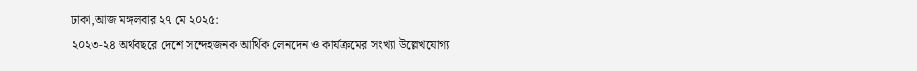ঢাকা,আজ মঙ্গলবার ২৭ মে ২০২৫:
২০২৩-২৪ অর্থবছরে দেশে সন্দেহজনক আর্থিক লেনদেন ও কার্যক্রমের সংখ্যা উল্লেখযোগ্য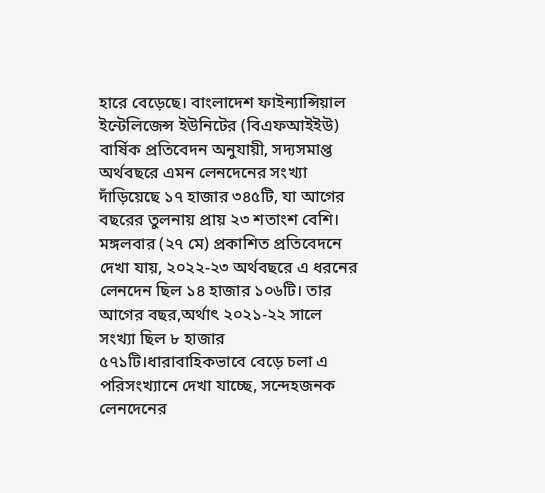হারে বেড়েছে। বাংলাদেশ ফাইন্যান্সিয়াল ইন্টেলিজেন্স ইউনিটের (বিএফআইইউ) বার্ষিক প্রতিবেদন অনুযায়ী, সদ্যসমাপ্ত অর্থবছরে এমন লেনদেনের সংখ্যা দাঁড়িয়েছে ১৭ হাজার ৩৪৫টি, যা আগের বছরের তুলনায় প্রায় ২৩ শতাংশ বেশি।
মঙ্গলবার (২৭ মে) প্রকাশিত প্রতিবেদনে দেখা যায়, ২০২২-২৩ অর্থবছরে এ ধরনের লেনদেন ছিল ১৪ হাজার ১০৬টি। তার আগের বছর,অর্থাৎ ২০২১-২২ সালে সংখ্যা ছিল ৮ হাজার ৫৭১টি।ধারাবাহিকভাবে বেড়ে চলা এ পরিসংখ্যানে দেখা যাচ্ছে, সন্দেহজনক লেনদেনের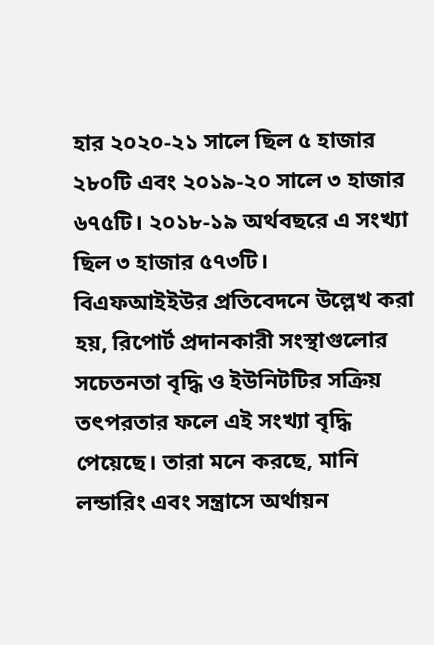হার ২০২০-২১ সালে ছিল ৫ হাজার ২৮০টি এবং ২০১৯-২০ সালে ৩ হাজার ৬৭৫টি। ২০১৮-১৯ অর্থবছরে এ সংখ্যা ছিল ৩ হাজার ৫৭৩টি।
বিএফআইইউর প্রতিবেদনে উল্লেখ করা হয়, রিপোর্ট প্রদানকারী সংস্থাগুলোর সচেতনতা বৃদ্ধি ও ইউনিটটির সক্রিয় তৎপরতার ফলে এই সংখ্যা বৃদ্ধি পেয়েছে। তারা মনে করছে, মানি লন্ডারিং এবং সন্ত্রাসে অর্থায়ন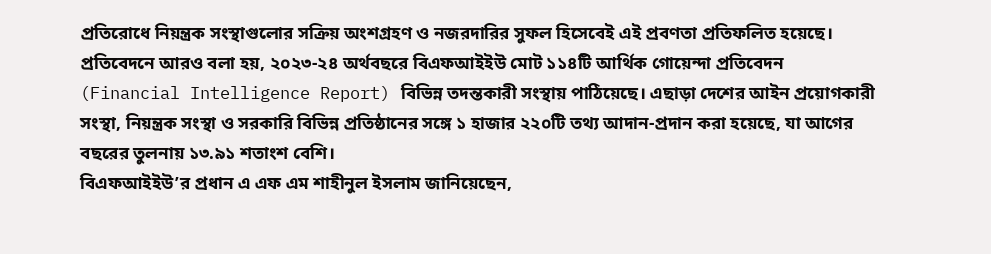প্রতিরোধে নিয়ন্ত্রক সংস্থাগুলোর সক্রিয় অংশগ্রহণ ও নজরদারির সুফল হিসেবেই এই প্রবণতা প্রতিফলিত হয়েছে।
প্রতিবেদনে আরও বলা হয়, ২০২৩-২৪ অর্থবছরে বিএফআইইউ মোট ১১৪টি আর্থিক গোয়েন্দা প্রতিবেদন (Financial Intelligence Report) বিভিন্ন তদন্তকারী সংস্থায় পাঠিয়েছে। এছাড়া দেশের আইন প্রয়োগকারী সংস্থা, নিয়ন্ত্রক সংস্থা ও সরকারি বিভিন্ন প্রতিষ্ঠানের সঙ্গে ১ হাজার ২২০টি তথ্য আদান-প্রদান করা হয়েছে, যা আগের বছরের তুলনায় ১৩.৯১ শতাংশ বেশি।
বিএফআইইউ’র প্রধান এ এফ এম শাহীনুল ইসলাম জানিয়েছেন,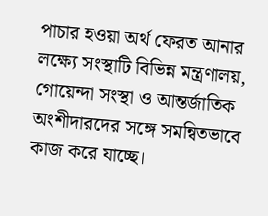পাচার হওয়া অর্থ ফেরত আনার লক্ষ্যে সংস্থাটি বিভিন্ন মন্ত্রণালয়, গোয়েন্দা সংস্থা ও আন্তর্জাতিক অংশীদারদের সঙ্গে সমন্বিতভাবে কাজ করে যাচ্ছে।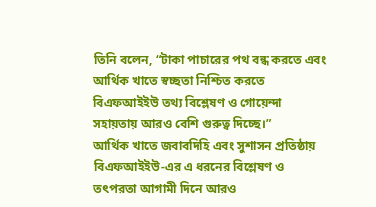তিনি বলেন, “টাকা পাচারের পথ বন্ধ করতে এবং আর্থিক খাতে স্বচ্ছতা নিশ্চিত করতে বিএফআইইউ তথ্য বিশ্লেষণ ও গোয়েন্দা সহায়তায় আরও বেশি গুরুত্ব দিচ্ছে।”
আর্থিক খাতে জবাবদিহি এবং সুশাসন প্রতিষ্ঠায় বিএফআইইউ-এর এ ধরনের বিশ্লেষণ ও তৎপরতা আগামী দিনে আরও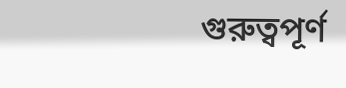গুরুত্বপূর্ণ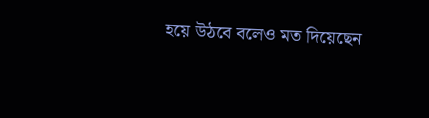হয়ে উঠবে বলেও মত দিয়েছেন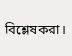বিশ্লেষকরা।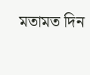মতামত দিন